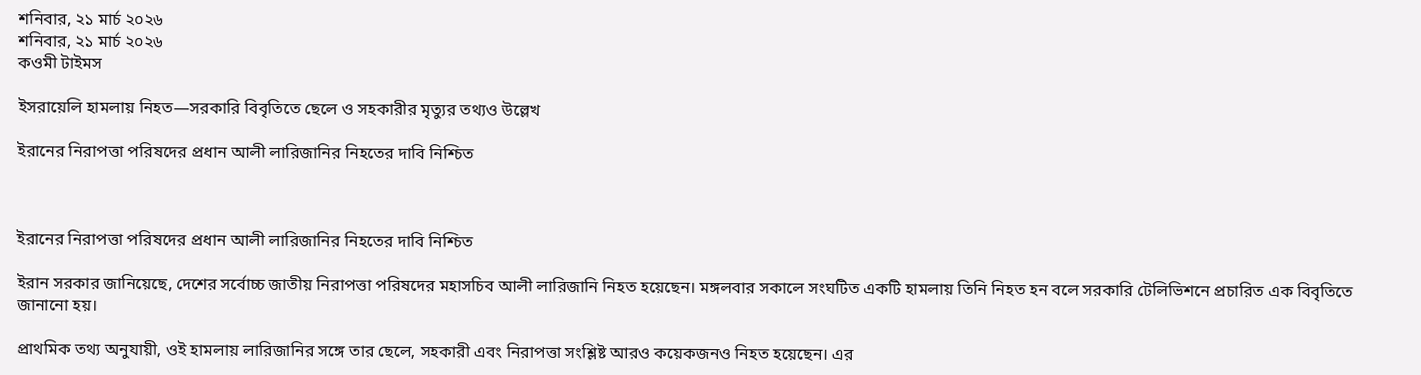শনিবার, ২১ মার্চ ২০২৬
শনিবার, ২১ মার্চ ২০২৬
কওমী টাইমস

ইসরায়েলি হামলায় নিহত—সরকারি বিবৃতিতে ছেলে ও সহকারীর মৃত্যুর তথ্যও উল্লেখ

ইরানের নিরাপত্তা পরিষদের প্রধান আলী লারিজানির নিহতের দাবি নিশ্চিত



ইরানের নিরাপত্তা পরিষদের প্রধান আলী লারিজানির নিহতের দাবি নিশ্চিত

ইরান সরকার জানিয়েছে, দেশের সর্বোচ্চ জাতীয় নিরাপত্তা পরিষদের মহাসচিব আলী লারিজানি নিহত হয়েছেন। মঙ্গলবার সকালে সংঘটিত একটি হামলায় তিনি নিহত হন বলে সরকারি টেলিভিশনে প্রচারিত এক বিবৃতিতে জানানো হয়।

প্রাথমিক তথ্য অনুযায়ী, ওই হামলায় লারিজানির সঙ্গে তার ছেলে, সহকারী এবং নিরাপত্তা সংশ্লিষ্ট আরও কয়েকজনও নিহত হয়েছেন। এর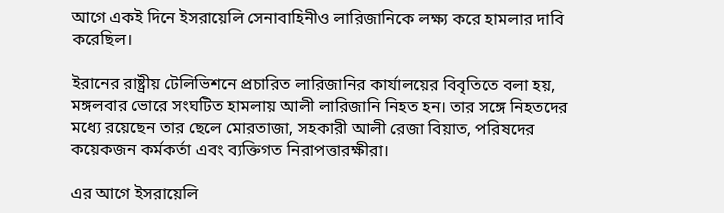আগে একই দিনে ইসরায়েলি সেনাবাহিনীও লারিজানিকে লক্ষ্য করে হামলার দাবি করেছিল।

ইরানের রাষ্ট্রীয় টেলিভিশনে প্রচারিত লারিজানির কার্যালয়ের বিবৃতিতে বলা হয়, মঙ্গলবার ভোরে সংঘটিত হামলায় আলী লারিজানি নিহত হন। তার সঙ্গে নিহতদের মধ্যে রয়েছেন তার ছেলে মোরতাজা, সহকারী আলী রেজা বিয়াত, পরিষদের কয়েকজন কর্মকর্তা এবং ব্যক্তিগত নিরাপত্তারক্ষীরা।

এর আগে ইসরায়েলি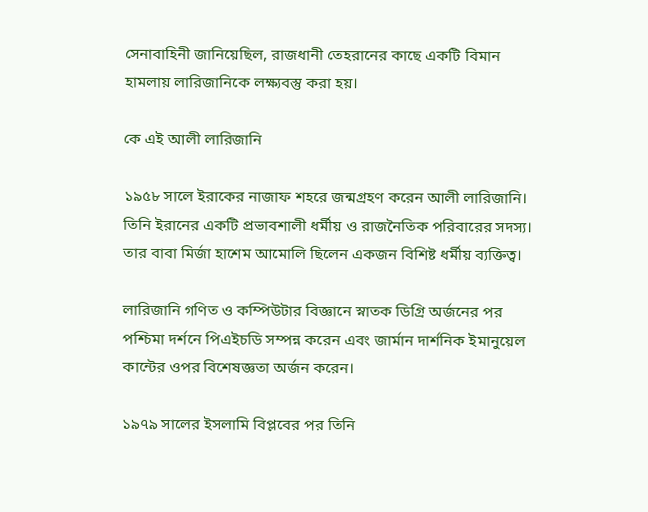সেনাবাহিনী জানিয়েছিল, রাজধানী তেহরানের কাছে একটি বিমান হামলায় লারিজানিকে লক্ষ্যবস্তু করা হয়।

কে এই আলী লারিজানি

১৯৫৮ সালে ইরাকের নাজাফ শহরে জন্মগ্রহণ করেন আলী লারিজানি। তিনি ইরানের একটি প্রভাবশালী ধর্মীয় ও রাজনৈতিক পরিবারের সদস্য। তার বাবা মির্জা হাশেম আমোলি ছিলেন একজন বিশিষ্ট ধর্মীয় ব্যক্তিত্ব।

লারিজানি গণিত ও কম্পিউটার বিজ্ঞানে স্নাতক ডিগ্রি অর্জনের পর পশ্চিমা দর্শনে পিএইচডি সম্পন্ন করেন এবং জার্মান দার্শনিক ইমানুয়েল কান্টের ওপর বিশেষজ্ঞতা অর্জন করেন।

১৯৭৯ সালের ইসলামি বিপ্লবের পর তিনি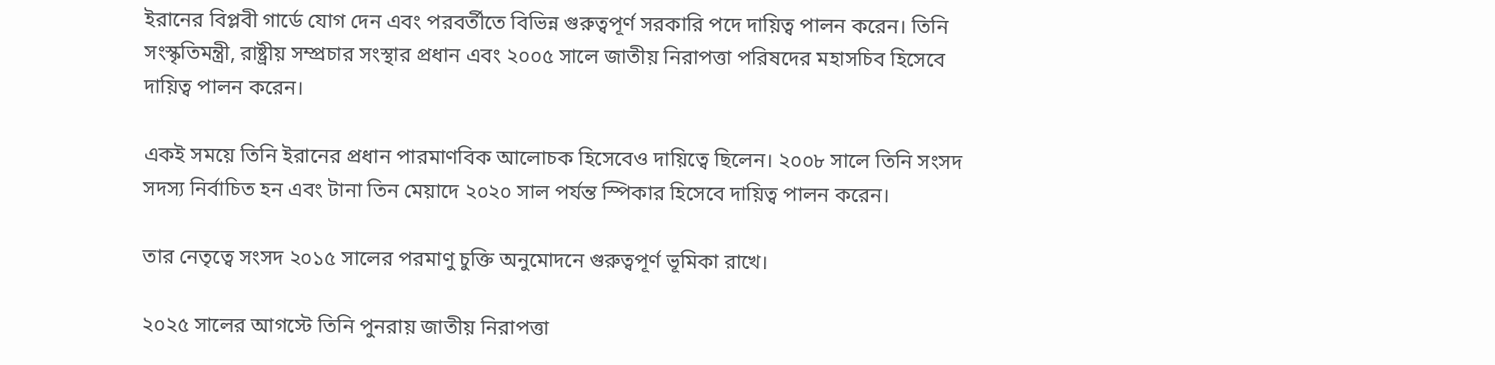ইরানের বিপ্লবী গার্ডে যোগ দেন এবং পরবর্তীতে বিভিন্ন গুরুত্বপূর্ণ সরকারি পদে দায়িত্ব পালন করেন। তিনি সংস্কৃতিমন্ত্রী, রাষ্ট্রীয় সম্প্রচার সংস্থার প্রধান এবং ২০০৫ সালে জাতীয় নিরাপত্তা পরিষদের মহাসচিব হিসেবে দায়িত্ব পালন করেন।

একই সময়ে তিনি ইরানের প্রধান পারমাণবিক আলোচক হিসেবেও দায়িত্বে ছিলেন। ২০০৮ সালে তিনি সংসদ সদস্য নির্বাচিত হন এবং টানা তিন মেয়াদে ২০২০ সাল পর্যন্ত স্পিকার হিসেবে দায়িত্ব পালন করেন।

তার নেতৃত্বে সংসদ ২০১৫ সালের পরমাণু চুক্তি অনুমোদনে গুরুত্বপূর্ণ ভূমিকা রাখে।

২০২৫ সালের আগস্টে তিনি পুনরায় জাতীয় নিরাপত্তা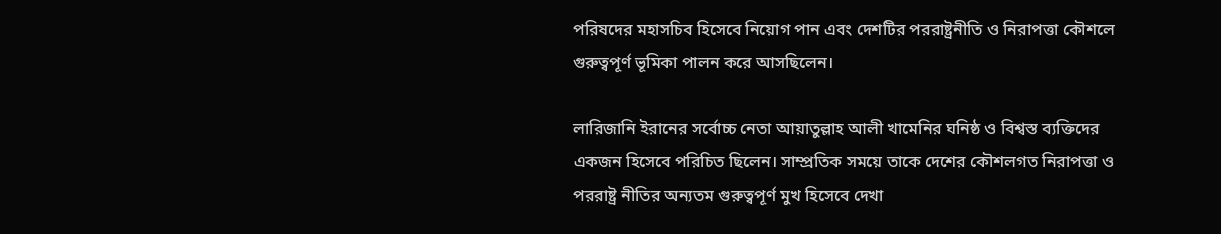পরিষদের মহাসচিব হিসেবে নিয়োগ পান এবং দেশটির পররাষ্ট্রনীতি ও নিরাপত্তা কৌশলে গুরুত্বপূর্ণ ভূমিকা পালন করে আসছিলেন।

লারিজানি ইরানের সর্বোচ্চ নেতা আয়াতুল্লাহ আলী খামেনির ঘনিষ্ঠ ও বিশ্বস্ত ব্যক্তিদের একজন হিসেবে পরিচিত ছিলেন। সাম্প্রতিক সময়ে তাকে দেশের কৌশলগত নিরাপত্তা ও পররাষ্ট্র নীতির অন্যতম গুরুত্বপূর্ণ মুখ হিসেবে দেখা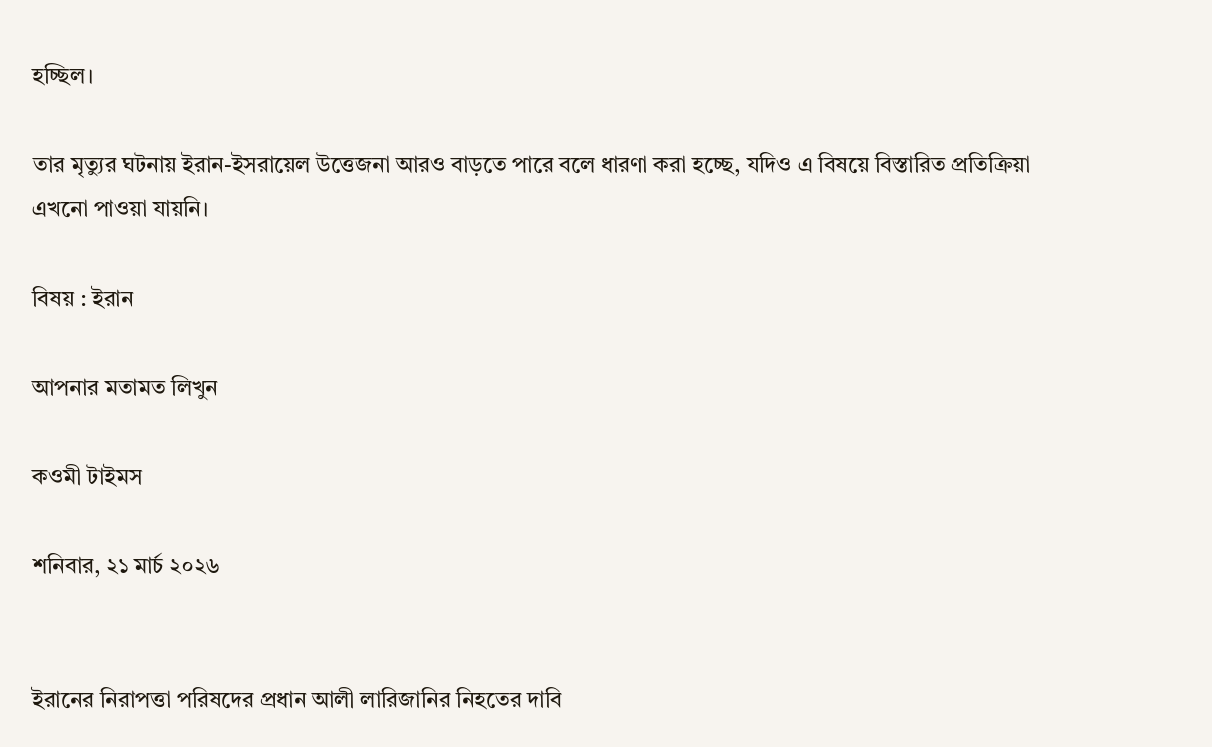হচ্ছিল।

তার মৃত্যুর ঘটনায় ইরান-ইসরায়েল উত্তেজনা আরও বাড়তে পারে বলে ধারণা করা হচ্ছে, যদিও এ বিষয়ে বিস্তারিত প্রতিক্রিয়া এখনো পাওয়া যায়নি।

বিষয় : ইরান

আপনার মতামত লিখুন

কওমী টাইমস

শনিবার, ২১ মার্চ ২০২৬


ইরানের নিরাপত্তা পরিষদের প্রধান আলী লারিজানির নিহতের দাবি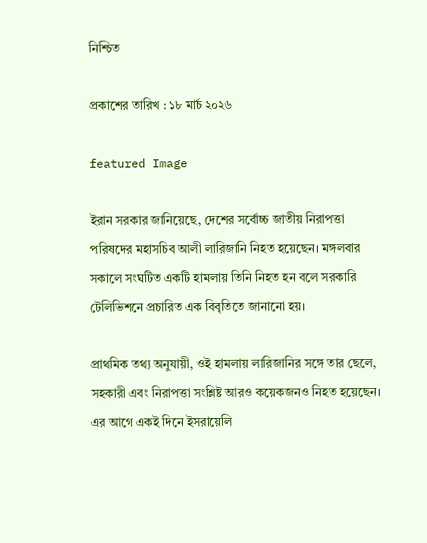নিশ্চিত

প্রকাশের তারিখ : ১৮ মার্চ ২০২৬

featured Image

ইরান সরকার জানিয়েছে, দেশের সর্বোচ্চ জাতীয় নিরাপত্তা পরিষদের মহাসচিব আলী লারিজানি নিহত হয়েছেন। মঙ্গলবার সকালে সংঘটিত একটি হামলায় তিনি নিহত হন বলে সরকারি টেলিভিশনে প্রচারিত এক বিবৃতিতে জানানো হয়।

প্রাথমিক তথ্য অনুযায়ী, ওই হামলায় লারিজানির সঙ্গে তার ছেলে, সহকারী এবং নিরাপত্তা সংশ্লিষ্ট আরও কয়েকজনও নিহত হয়েছেন। এর আগে একই দিনে ইসরায়েলি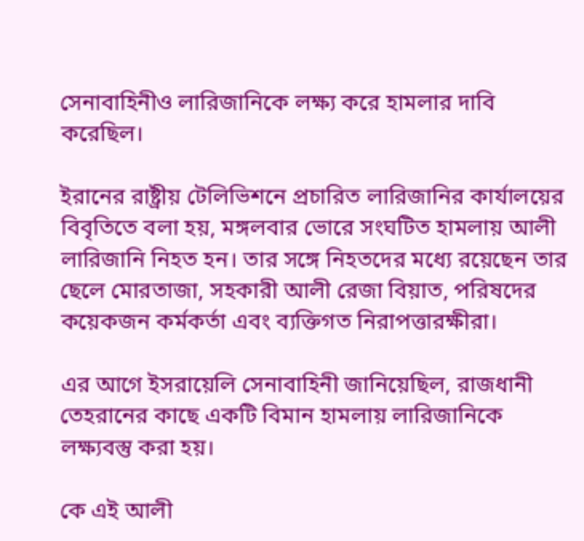সেনাবাহিনীও লারিজানিকে লক্ষ্য করে হামলার দাবি করেছিল।

ইরানের রাষ্ট্রীয় টেলিভিশনে প্রচারিত লারিজানির কার্যালয়ের বিবৃতিতে বলা হয়, মঙ্গলবার ভোরে সংঘটিত হামলায় আলী লারিজানি নিহত হন। তার সঙ্গে নিহতদের মধ্যে রয়েছেন তার ছেলে মোরতাজা, সহকারী আলী রেজা বিয়াত, পরিষদের কয়েকজন কর্মকর্তা এবং ব্যক্তিগত নিরাপত্তারক্ষীরা।

এর আগে ইসরায়েলি সেনাবাহিনী জানিয়েছিল, রাজধানী তেহরানের কাছে একটি বিমান হামলায় লারিজানিকে লক্ষ্যবস্তু করা হয়।

কে এই আলী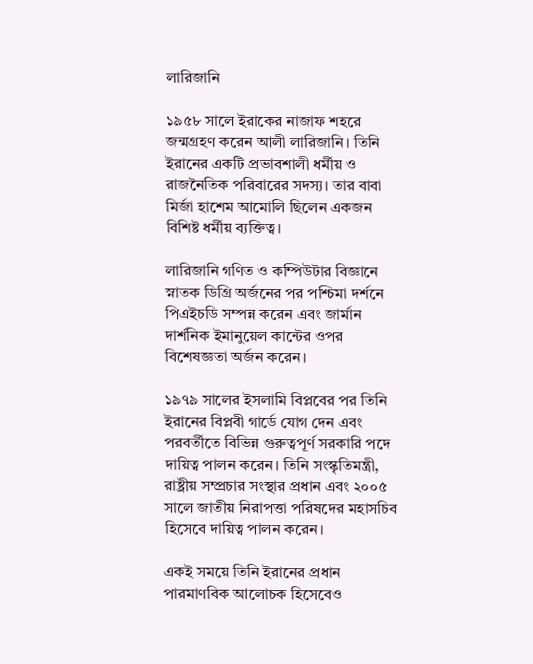লারিজানি

১৯৫৮ সালে ইরাকের নাজাফ শহরে জন্মগ্রহণ করেন আলী লারিজানি। তিনি ইরানের একটি প্রভাবশালী ধর্মীয় ও রাজনৈতিক পরিবারের সদস্য। তার বাবা মির্জা হাশেম আমোলি ছিলেন একজন বিশিষ্ট ধর্মীয় ব্যক্তিত্ব।

লারিজানি গণিত ও কম্পিউটার বিজ্ঞানে স্নাতক ডিগ্রি অর্জনের পর পশ্চিমা দর্শনে পিএইচডি সম্পন্ন করেন এবং জার্মান দার্শনিক ইমানুয়েল কান্টের ওপর বিশেষজ্ঞতা অর্জন করেন।

১৯৭৯ সালের ইসলামি বিপ্লবের পর তিনি ইরানের বিপ্লবী গার্ডে যোগ দেন এবং পরবর্তীতে বিভিন্ন গুরুত্বপূর্ণ সরকারি পদে দায়িত্ব পালন করেন। তিনি সংস্কৃতিমন্ত্রী, রাষ্ট্রীয় সম্প্রচার সংস্থার প্রধান এবং ২০০৫ সালে জাতীয় নিরাপত্তা পরিষদের মহাসচিব হিসেবে দায়িত্ব পালন করেন।

একই সময়ে তিনি ইরানের প্রধান পারমাণবিক আলোচক হিসেবেও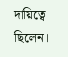দায়িত্বে ছিলেন।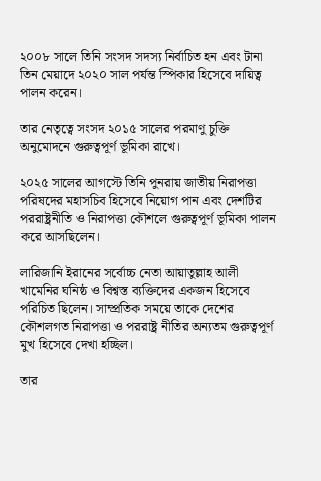২০০৮ সালে তিনি সংসদ সদস্য নির্বাচিত হন এবং টানা তিন মেয়াদে ২০২০ সাল পর্যন্ত স্পিকার হিসেবে দায়িত্ব পালন করেন।

তার নেতৃত্বে সংসদ ২০১৫ সালের পরমাণু চুক্তি অনুমোদনে গুরুত্বপূর্ণ ভূমিকা রাখে।

২০২৫ সালের আগস্টে তিনি পুনরায় জাতীয় নিরাপত্তা পরিষদের মহাসচিব হিসেবে নিয়োগ পান এবং দেশটির পররাষ্ট্রনীতি ও নিরাপত্তা কৌশলে গুরুত্বপূর্ণ ভূমিকা পালন করে আসছিলেন।

লারিজানি ইরানের সর্বোচ্চ নেতা আয়াতুল্লাহ আলী খামেনির ঘনিষ্ঠ ও বিশ্বস্ত ব্যক্তিদের একজন হিসেবে পরিচিত ছিলেন। সাম্প্রতিক সময়ে তাকে দেশের কৌশলগত নিরাপত্তা ও পররাষ্ট্র নীতির অন্যতম গুরুত্বপূর্ণ মুখ হিসেবে দেখা হচ্ছিল।

তার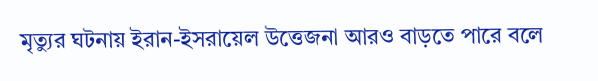মৃত্যুর ঘটনায় ইরান-ইসরায়েল উত্তেজনা আরও বাড়তে পারে বলে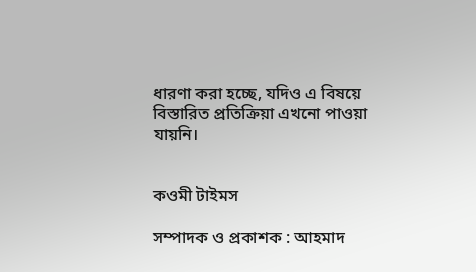ধারণা করা হচ্ছে, যদিও এ বিষয়ে বিস্তারিত প্রতিক্রিয়া এখনো পাওয়া যায়নি।


কওমী টাইমস

সম্পাদক ও প্রকাশক : আহমাদ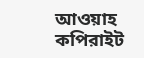আওয়াহ
কপিরাইট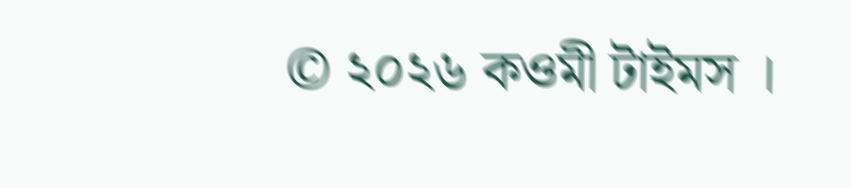© ২০২৬ কওমী টাইমস ।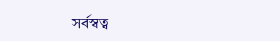সর্বস্বত্ব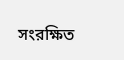সংরক্ষিত